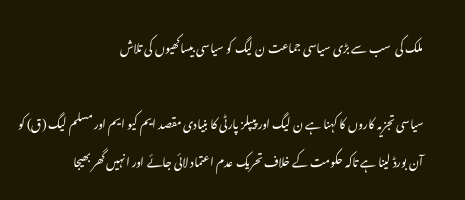ملک کی  سب سے بڑی سیاسی جماعت ن لیگ کو سیاسی بیساکھیوں کی تلاش

سیاسی تجزیہ کاروں کا کہنا ہے ن لیگ اور پیپلز پارٹی کا بنیادی مقصد ایم کیو ایم اور مسلم لیگ (ق) کو آن بورڈ لینا ہے تاکہ حکومت کے خلاف تحریک عدم اعتماد لائی جائے اور انہیں گھر بھیجا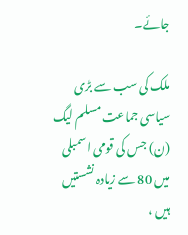جائے۔

ملک کی سب سے بڑی سیاسی جماعت مسلم لیگ (ن) جس کی قومی اسمبلی میں 80 سے زیادہ نشستیں ہیں ،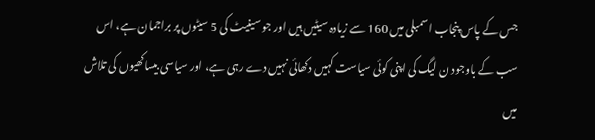جس کے پاس پنجاب اسمبلی میں 160 سے زیادہ سیٹیں ہیں اور جو سینیٹ کی 5 سیٹوں پر براجمان ہے، اس سب کے باوجود ن لیگ کی اپنی کوئی سیاست کہیں دکھائی نہیں دے رہی ہے، اور سیاسی بیساکھیوں کی تلاش میں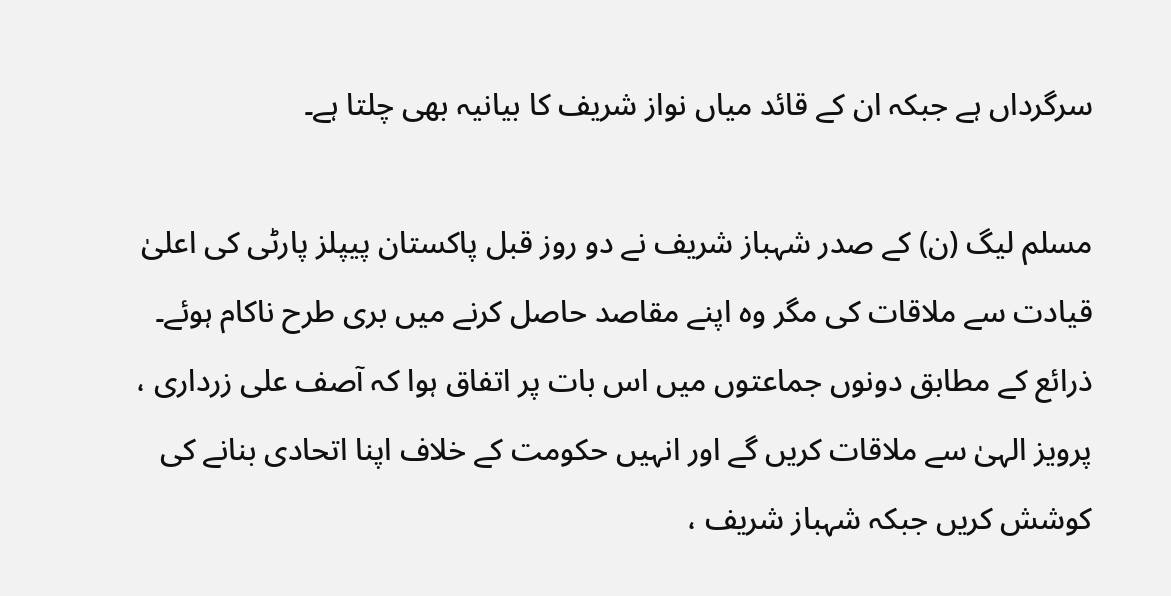سرگرداں ہے جبکہ ان کے قائد میاں نواز شریف کا بیانیہ بھی چلتا ہے۔

مسلم لیگ (ن) کے صدر شہباز شریف نے دو روز قبل پاکستان پیپلز پارٹی کی اعلیٰ قیادت سے ملاقات کی مگر وہ اپنے مقاصد حاصل کرنے میں بری طرح ناکام ہوئے۔ ذرائع کے مطابق دونوں جماعتوں میں اس بات پر اتفاق ہوا کہ آصف علی زرداری ، پرویز الہیٰ سے ملاقات کریں گے اور انہیں حکومت کے خلاف اپنا اتحادی بنانے کی کوشش کریں جبکہ شہباز شریف ،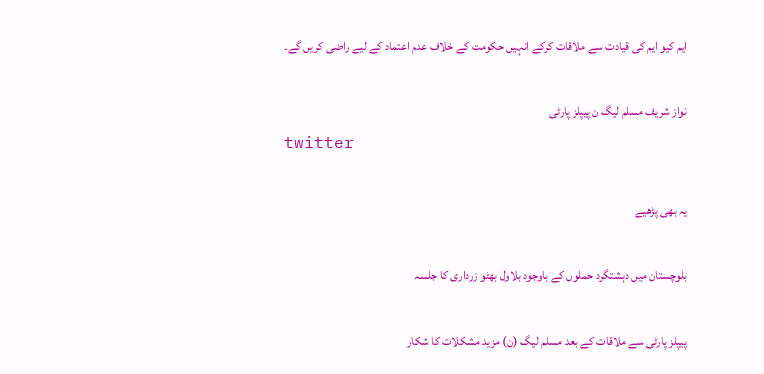ایم کیو ایم کی قیادت سے ملاقات کرکے انہیں حکومت کے خلاف عدم اعتماد کے لیے راضی کریں گے۔

نواز شریف مسلم لیگ ن پیپلز پارٹی
twitter

یہ بھی پڑھیے

بلوچستان میں دہشتگرد حملوں کے باوجود بلاول بھٹو زرداری کا جلسہ

پیپلز پارٹی سے ملاقات کے بعد مسلم لیگ (ن) مزید مشکلات کا شکار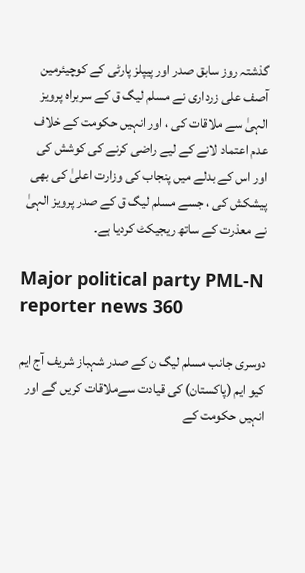گذشتہ روز سابق صدر اور پیپلز پارٹی کے کوچیئرمین آصف علی زرداری نے مسلم لیگ ق کے سربراہ پرویز الہیٰ سے ملاقات کی ، اور انہیں حکومت کے خلاف عدم اعتماد لانے کے لیے راضی کرنے کی کوشش کی اور اس کے بدلے میں پنجاب کی وزارت اعلیٰ کی بھی پیشکش کی ، جسے مسلم لیگ ق کے صدر پرویز الہیٰ نے معذرت کے ساتھ ریجیکٹ کردیا ہے۔

Major political party PML-N
reporter news 360

دوسری جانب مسلم لیگ ن کے صدر شہباز شریف آج ایم کیو ایم (پاکستان) کی قیادت سےملاقات کریں گے اور انہیں حکومت کے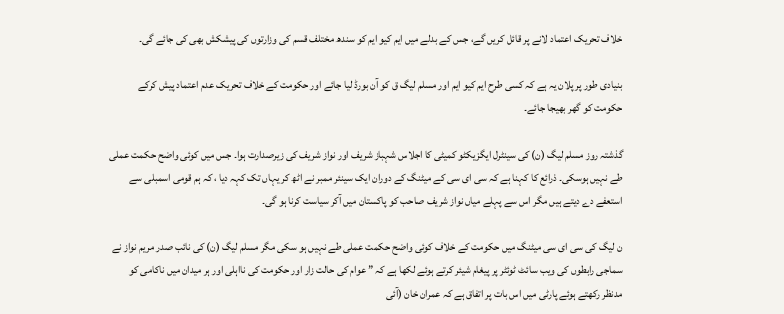خلاف تحریک اعتماد لانے پر قائل کریں گے، جس کے بدلے میں ایم کیو ایم کو سندھ مختلف قسم کی وزارتوں کی پیشکش بھی کی جائے گی۔

بنیادی طور پر پلان یہ ہے کہ کسی طرح ایم کیو ایم اور مسلم لیگ ق کو آن بورڈ لیا جائے اور حکومت کے خلاف تحریک عدم اعتماد پیش کرکے حکومت کو گھر بھیجا جائے۔

گذشتہ روز مسلم لیگ (ن) کی سینٹرل ایگزیکٹو کمیٹی کا اجلاس شہباز شریف اور نواز شریف کی زیرصدارت ہوا۔ جس میں کوئی واضح حکمت عملی طے نہیں ہوسکی۔ ذرائع کا کہنا ہے کہ سی ای سی کے میٹنگ کے دوران ایک سینئر ممبر نے اٹھ کر یہاں تک کہہ دیا ، کہ ہم قومی اسمبلی سے استعفے دے دیتے ہیں مگر اس سے پہلے میاں نواز شریف صاحب کو پاکستان میں آکر سیاست کرنا ہو گی۔

ن لیگ کی سی ای سی میٹنگ میں حکومت کے خلاف کوئی واضح حکمت عملی طے نہیں ہو سکی مگر مسلم لیگ (ن) کی نائب صدر مریم نواز نے سماجی رابطوں کی ویب سائٹ ٹوئٹر پر پیغام شیئر کرتے ہوئے لکھا ہے کہ ” عوام کی حالت زار اور حکومت کی نااہلی اور ہر میدان میں ناکامی کو مدنظر رکھتے ہوئے پارٹی میں اس بات پر اتفاق ہے کہ عمران خان (آئی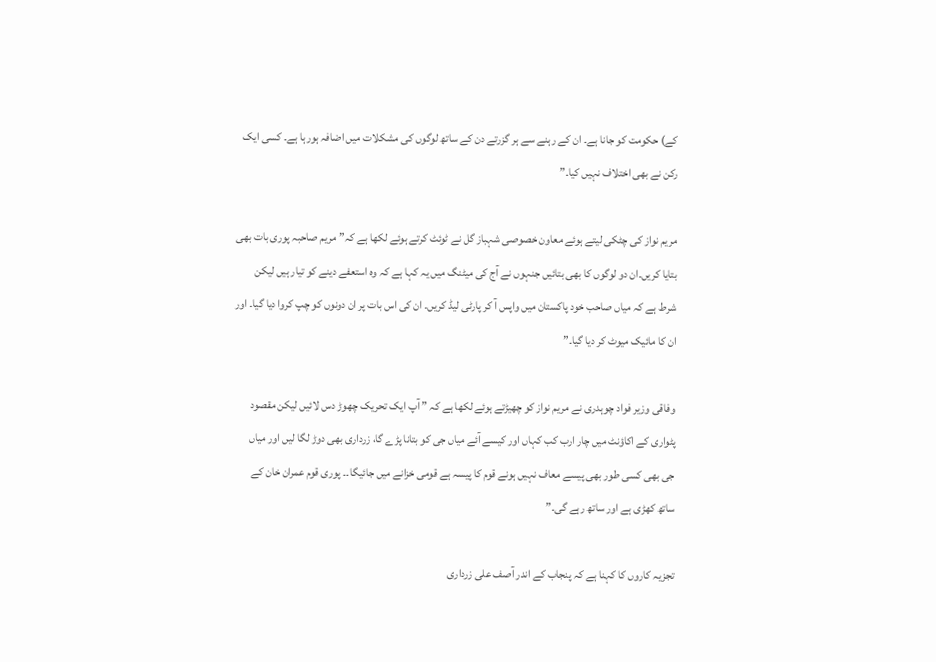کے) حکومت کو جانا ہے۔ ان کے رہنے سے ہر گزرتے دن کے ساتھ لوگوں کی مشکلات میں اضافہ ہورہا ہے۔ کسی ایک رکن نے بھی اختلاف نہیں کیا۔”

مریم نواز کی چٹکی لیتے ہوئے معاون خصوصی شہباز گل نے ٹوئٹ کرتے ہوئے لکھا ہے کہ” مریم صاحبہ پوری بات بھی بتایا کریں۔ان دو لوگوں کا بھی بتائیں جنہوں نے آج کی میٹنگ میں یہ کہا ہے کہ وہ استعفے دینے کو تیار ہیں لیکن شرط ہے کہ میاں صاحب خود پاکستان میں واپس آ کر پارٹی لیڈ کریں۔ ان کی اس بات پر ان دونوں کو چپ کروا دیا گیا۔ اور ان کا مائیک میوٹ کر دیا گیا۔”

وفاقی وزیر فواد چوہدری نے مریم نواز کو چھیڑتے ہوئے لکھا ہے کہ ” آپ ایک تحریک چھوڑ دس لائیں لیکن مقصود پٹواری کے اکاؤنٹ میں چار ارب کب کہاں اور کیسے آئے میاں جی کو بتانا پڑے گا، زرداری بھی دوڑ لگا لیں اور میاں جی بھی کسی طور بھی پیسے معاف نہیں ہونے قوم کا پیسہ ہے قومی خزانے میں جائیگا۔۔ پوری قوم عمران خان کے ساتھ کھڑی ہے اور ساتھ رہے گی۔”

تجزیہ کاروں کا کہنا ہے کہ پنجاب کے اندر آصف علی زرداری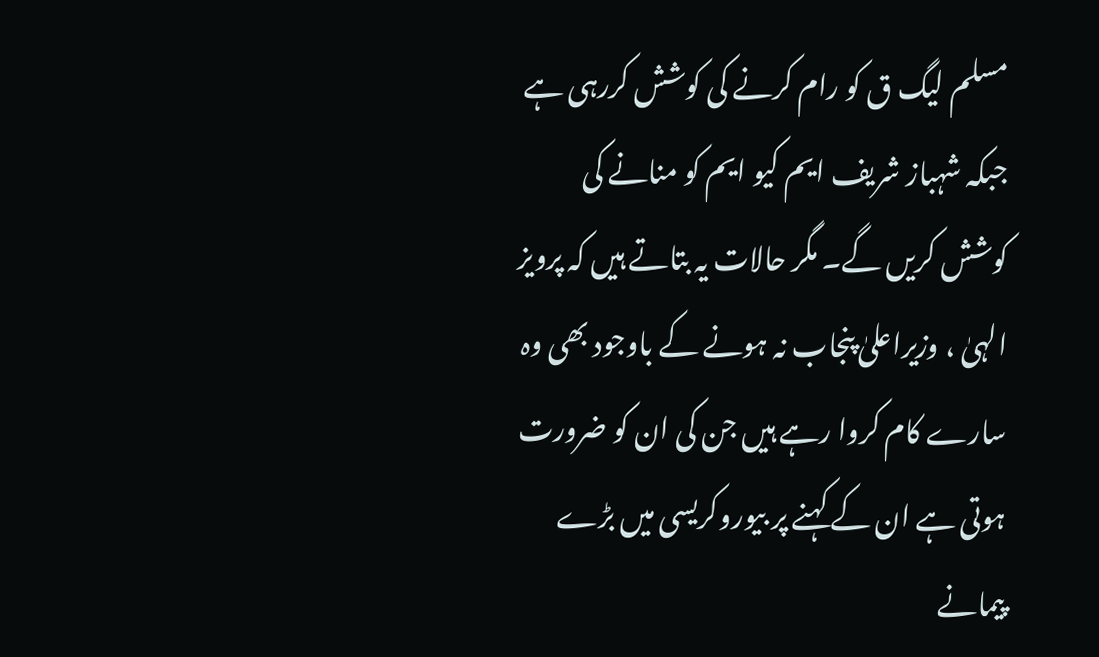مسلم لیگ ق کو رام کرنے کی کوشش کررہی ہے جبکہ شہباز شریف ایم کیو ایم کو منانے کی کوشش کریں گے۔ مگر حالات یہ بتاتے ہیں کہ پرویز الہیٰ ، وزیراعلیٰ پنجاب نہ ہونے کے باوجود بھی وہ سارے کام کروا رہے ہیں جن کی ان کو ضرورت ہوتی ہے ان کے کہنے پر بیوروکریسی میں بڑے پیمانے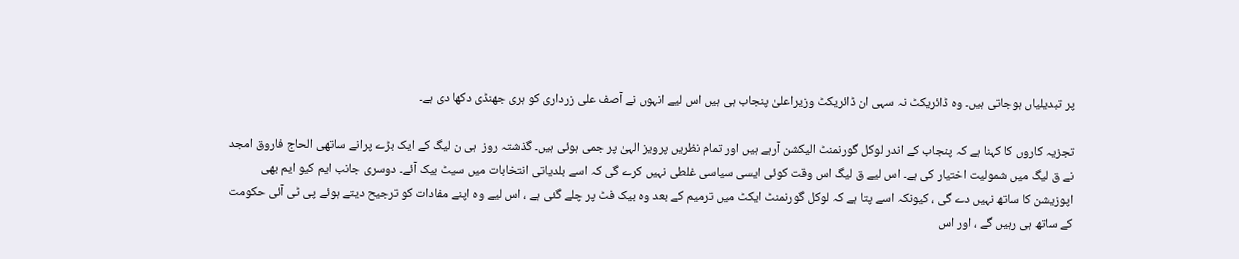پر تبدیلیاں ہوجاتی ہیں۔ وہ ڈائریکٹ نہ سہی ان ڈائریکٹ وزیراعلیٰ پنجاب ہی ہیں اس لیے انہوں نے آصف علی زرداری کو ہری جھنڈی دکھا دی ہے۔

تجزیہ کاروں کا کہنا ہے کہ پنجاب کے اندر لوکل گورنمنٹ الیکشن آرہے ہیں اور تمام نظریں پرویز الہیٰ پر جمی ہوئی ہیں۔ گذشتہ روز  ہی ن لیگ کے ایک بڑے پرانے ساتھی الحاج فاروق امجد نے ق لیگ میں شمولیت اختیار کی ہے۔ اس لیے ق لیگ اس وقت کوئی ایسی سیاسی غلطی نہیں کرے گی کہ اسے بلدیاتی انتخابات میں سیٹ بیک آئے۔ دوسری جانب ایم کیو ایم بھی اپوزیشن کا ساتھ نہیں دے گی ، کیونکہ اسے پتا ہے کہ لوکل گورنمنٹ ایکٹ میں ترمیم کے بعد وہ بیک فٹ پر چلے گئی ہے ، اس لیے وہ اپنے مفادات کو ترجیح دیتے ہوئے پی ٹی آئی حکومت کے ساتھ ہی رہیں گے ، اور اس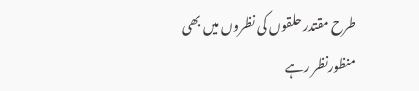طرح مقتدر حلقوں کی نظروں میں بھی منظورنظر رہے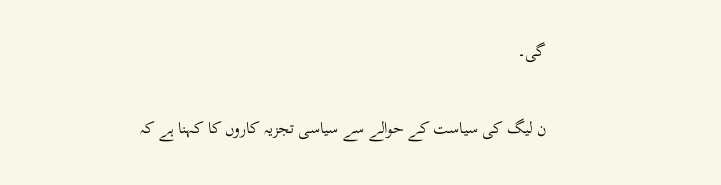گی۔

ن لیگ کی سیاست کے حوالے سے سیاسی تجزیہ کاروں کا کہنا ہے کہ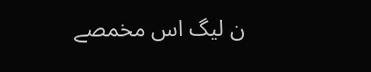ن لیگ اس مخمصے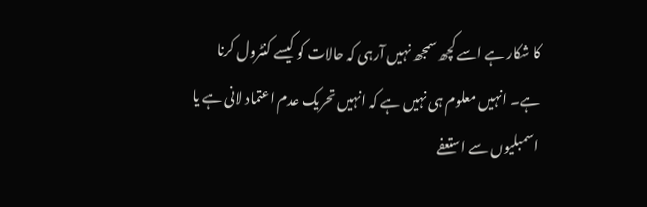کا شکار ہے اسے کچھ سمجھ نہیں آرہی کہ حالات کو کیسے کنٹرول کرنا ہے۔ انہیں معلوم ہی نہیں ہے کہ انہیں تحریک عدم اعتماد لانی ہے یا اسمبلیوں سے استعفے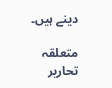دینے ہیں۔

متعلقہ تحاریر